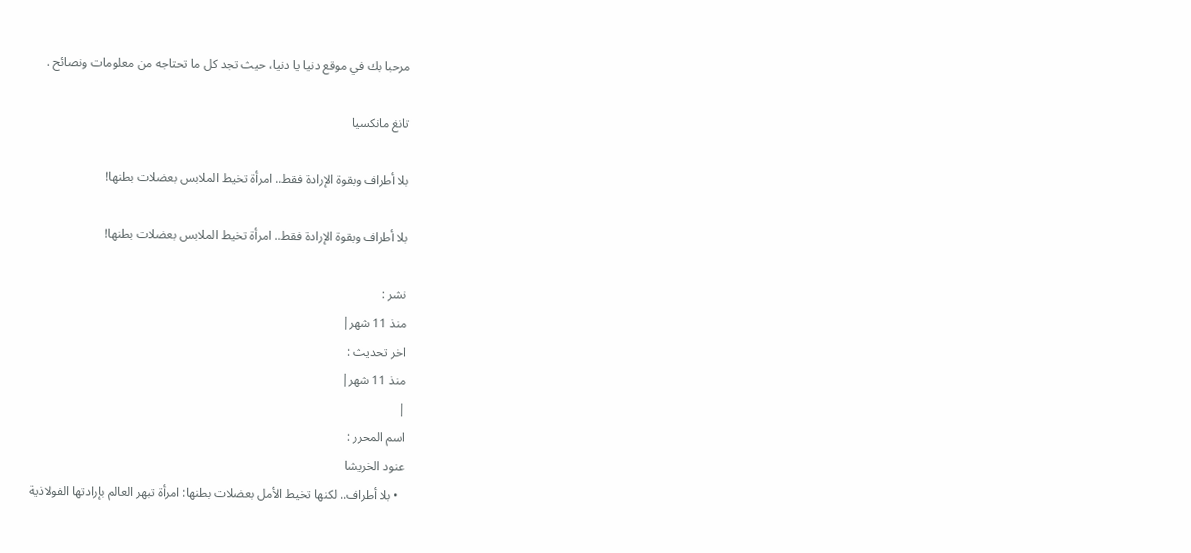مرحبا بك في موقع دنيا يا دنيا، حيث تجد كل ما تحتاجه من معلومات ونصائح .

تانغ مانكسيا

بلا أطراف وبقوة الإرادة فقط.. امرأة تخيط الملابس بعضلات بطنها!

بلا أطراف وبقوة الإرادة فقط.. امرأة تخيط الملابس بعضلات بطنها!

نشر :
منذ 11 شهر|
اخر تحديث :
منذ 11 شهر|
|
اسم المحرر :
عنود الخريشا
  • بلا أطراف.. لكنها تخيط الأمل بعضلات بطنها: امرأة تبهر العالم بإرادتها الفولاذية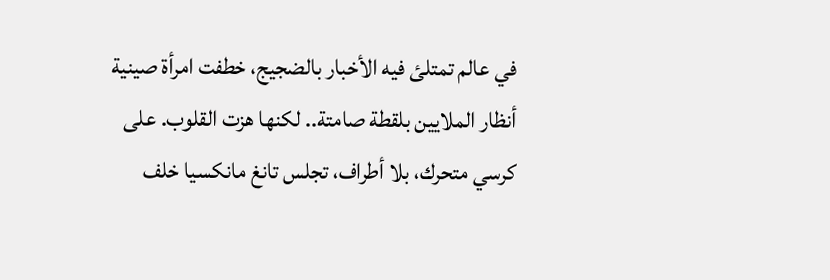في عالم تمتلئ فيه الأخبار بالضجيج، خطفت امرأة صينية أنظار الملايين بلقطة صامتة.. لكنها هزت القلوب. على كرسي متحرك، بلا أطراف، تجلس تانغ مانكسيا خلف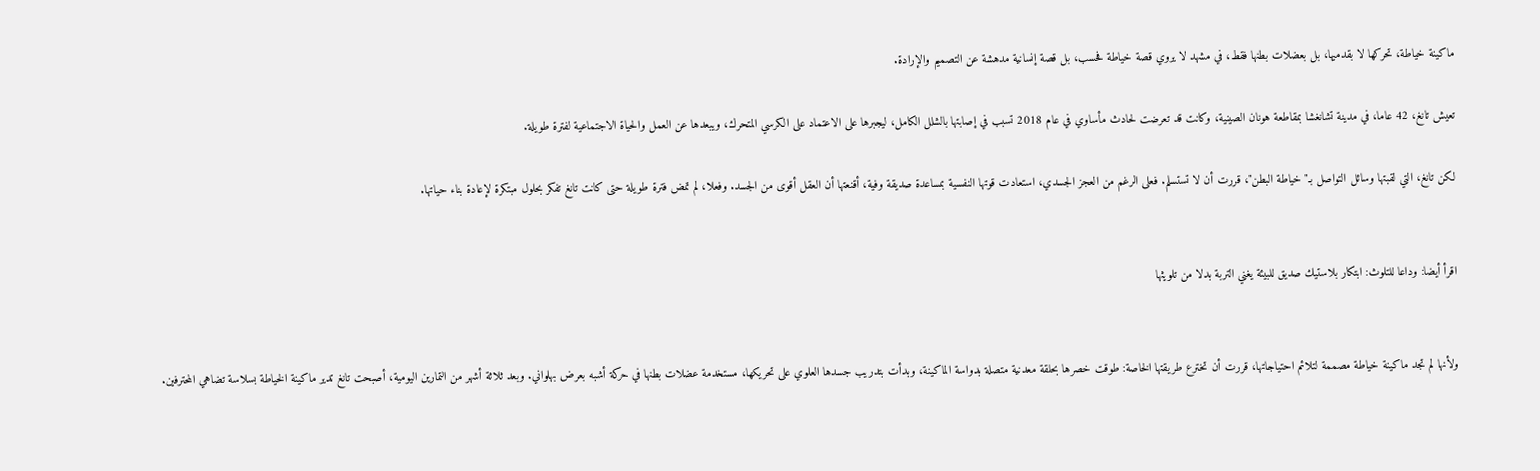ماكينة خياطة، تحركها لا بقدميها، بل بعضلات بطنها فقط، في مشهد لا يروي قصة خياطة فحسب، بل قصة إنسانية مدهشة عن التصميم والإرادة.

تعيش تانغ، 42 عاما، في مدينة تشانغشا بمقاطعة هونان الصينية، وكانت قد تعرضت لحادث مأساوي في عام 2018 تسبب في إصابتها بالشلل الكامل، ليجبرها على الاعتماد على الكرسي المتحرك، ويبعدها عن العمل والحياة الاجتماعية لفترة طويلة.

لكن تانغ، التي لقبتها وسائل التواصل بـ"خياطة البطن"، قررت أن لا تستسلم. فعلى الرغم من العجز الجسدي، استعادت قوتها النفسية بمساعدة صديقة وفية، أقنعتها أن العقل أقوى من الجسد. وفعلا، لم تمض فترة طويلة حتى كانت تانغ تفكر بحلول مبتكرة لإعادة بناء حياتها.


اقرأ أيضا: وداعا للتلوث: ابتكار بلاستيك صديق للبيئة يغني التربة بدلا من تلويثها


ولأنها لم تجد ماكينة خياطة مصممة لتلائم احتياجاتها، قررت أن تخترع طريقتها الخاصة: طوقت خصرها بحلقة معدنية متصلة بدواسة الماكينة، وبدأت بتدريب جسدها العلوي على تحريكها، مستخدمة عضلات بطنها في حركة أشبه بعرض بهلواني. وبعد ثلاثة أشهر من التمارين اليومية، أصبحت تانغ تدير ماكينة الخياطة بسلاسة تضاهي المحترفين.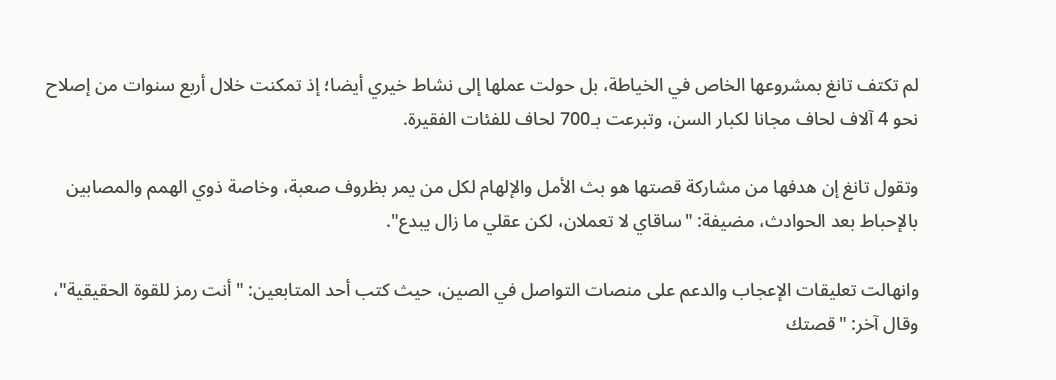لم تكتف تانغ بمشروعها الخاص في الخياطة، بل حولت عملها إلى نشاط خيري أيضا؛ إذ تمكنت خلال أربع سنوات من إصلاح نحو 4 آلاف لحاف مجانا لكبار السن، وتبرعت بـ700 لحاف للفئات الفقيرة.

وتقول تانغ إن هدفها من مشاركة قصتها هو بث الأمل والإلهام لكل من يمر بظروف صعبة، وخاصة ذوي الهمم والمصابين بالإحباط بعد الحوادث، مضيفة: "ساقاي لا تعملان، لكن عقلي ما زال يبدع".

وانهالت تعليقات الإعجاب والدعم على منصات التواصل في الصين، حيث كتب أحد المتابعين: "أنت رمز للقوة الحقيقية"، وقال آخر: "قصتك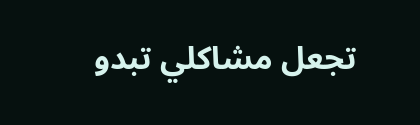تجعل مشاكلي تبدو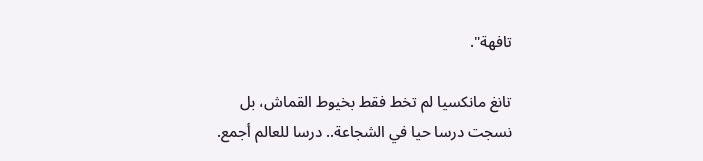تافهة".

تانغ مانكسيا لم تخط فقط بخيوط القماش، بل نسجت درسا حيا في الشجاعة.. درسا للعالم أجمع.